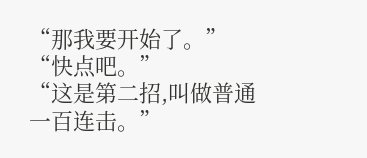“那我要开始了。”
“快点吧。”
“这是第二招,叫做普通一百连击。”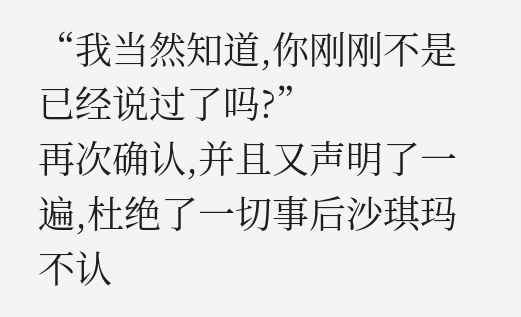“我当然知道,你刚刚不是已经说过了吗?”
再次确认,并且又声明了一遍,杜绝了一切事后沙琪玛不认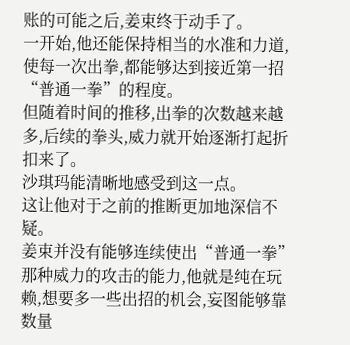账的可能之后,姜束终于动手了。
一开始,他还能保持相当的水准和力道,使每一次出拳,都能够达到接近第一招“普通一拳”的程度。
但随着时间的推移,出拳的次数越来越多,后续的拳头,威力就开始逐渐打起折扣来了。
沙琪玛能清晰地感受到这一点。
这让他对于之前的推断更加地深信不疑。
姜束并没有能够连续使出“普通一拳”那种威力的攻击的能力,他就是纯在玩赖,想要多一些出招的机会,妄图能够靠数量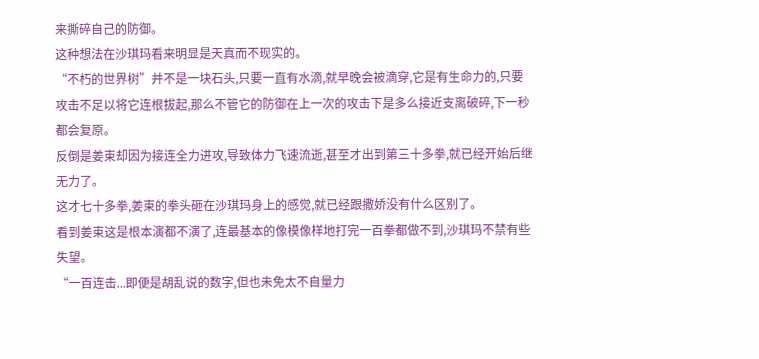来撕碎自己的防御。
这种想法在沙琪玛看来明显是天真而不现实的。
“不朽的世界树”并不是一块石头,只要一直有水滴,就早晚会被滴穿,它是有生命力的,只要攻击不足以将它连根拔起,那么不管它的防御在上一次的攻击下是多么接近支离破碎,下一秒都会复原。
反倒是姜束却因为接连全力进攻,导致体力飞速流逝,甚至才出到第三十多拳,就已经开始后继无力了。
这才七十多拳,姜束的拳头砸在沙琪玛身上的感觉,就已经跟撒娇没有什么区别了。
看到姜束这是根本演都不演了,连最基本的像模像样地打完一百拳都做不到,沙琪玛不禁有些失望。
“一百连击...即便是胡乱说的数字,但也未免太不自量力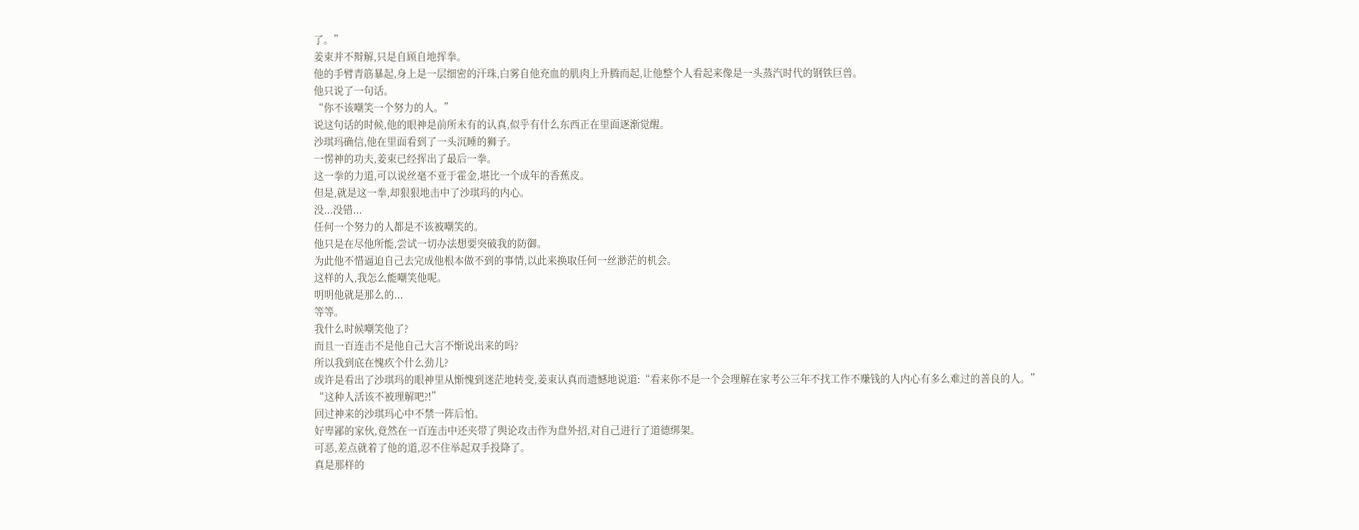了。”
姜束并不辩解,只是自顾自地挥拳。
他的手臂青筋暴起,身上是一层细密的汗珠,白雾自他充血的肌肉上升腾而起,让他整个人看起来像是一头蒸汽时代的钢铁巨兽。
他只说了一句话。
“你不该嘲笑一个努力的人。”
说这句话的时候,他的眼神是前所未有的认真,似乎有什么东西正在里面逐渐觉醒。
沙琪玛确信,他在里面看到了一头沉睡的狮子。
一愣神的功夫,姜束已经挥出了最后一拳。
这一拳的力道,可以说丝毫不亚于霍金,堪比一个成年的香蕉皮。
但是,就是这一拳,却狠狠地击中了沙琪玛的内心。
没...没错...
任何一个努力的人都是不该被嘲笑的。
他只是在尽他所能,尝试一切办法想要突破我的防御。
为此他不惜逼迫自己去完成他根本做不到的事情,以此来换取任何一丝渺茫的机会。
这样的人,我怎么能嘲笑他呢。
明明他就是那么的...
等等。
我什么时候嘲笑他了?
而且一百连击不是他自己大言不惭说出来的吗?
所以我到底在愧疚个什么劲儿?
或许是看出了沙琪玛的眼神里从惭愧到迷茫地转变,姜束认真而遗憾地说道:“看来你不是一个会理解在家考公三年不找工作不赚钱的人内心有多么难过的善良的人。”
“这种人活该不被理解吧?!”
回过神来的沙琪玛心中不禁一阵后怕。
好卑鄙的家伙,竟然在一百连击中还夹带了舆论攻击作为盘外招,对自己进行了道德绑架。
可恶,差点就着了他的道,忍不住举起双手投降了。
真是那样的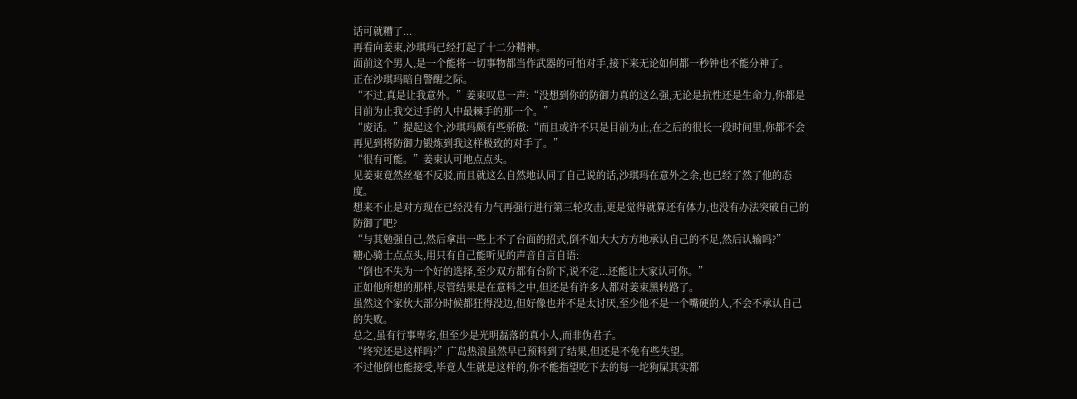话可就糟了...
再看向姜束,沙琪玛已经打起了十二分精神。
面前这个男人,是一个能将一切事物都当作武器的可怕对手,接下来无论如何都一秒钟也不能分神了。
正在沙琪玛暗自警醒之际。
“不过,真是让我意外。”姜束叹息一声:“没想到你的防御力真的这么强,无论是抗性还是生命力,你都是目前为止我交过手的人中最棘手的那一个。”
“废话。”提起这个,沙琪玛颇有些骄傲:“而且或许不只是目前为止,在之后的很长一段时间里,你都不会再见到将防御力锻炼到我这样极致的对手了。”
“很有可能。”姜束认可地点点头。
见姜束竟然丝毫不反驳,而且就这么自然地认同了自己说的话,沙琪玛在意外之余,也已经了然了他的态度。
想来不止是对方现在已经没有力气再强行进行第三轮攻击,更是觉得就算还有体力,也没有办法突破自己的防御了吧?
“与其勉强自己,然后拿出一些上不了台面的招式,倒不如大大方方地承认自己的不足,然后认输吗?”
糖心骑士点点头,用只有自己能听见的声音自言自语:
“倒也不失为一个好的选择,至少双方都有台阶下,说不定...还能让大家认可你。”
正如他所想的那样,尽管结果是在意料之中,但还是有许多人都对姜束黑转路了。
虽然这个家伙大部分时候都狂得没边,但好像也并不是太讨厌,至少他不是一个嘴硬的人,不会不承认自己的失败。
总之,虽有行事卑劣,但至少是光明磊落的真小人,而非伪君子。
“终究还是这样吗?”广岛热浪虽然早已预料到了结果,但还是不免有些失望。
不过他倒也能接受,毕竟人生就是这样的,你不能指望吃下去的每一坨狗屎其实都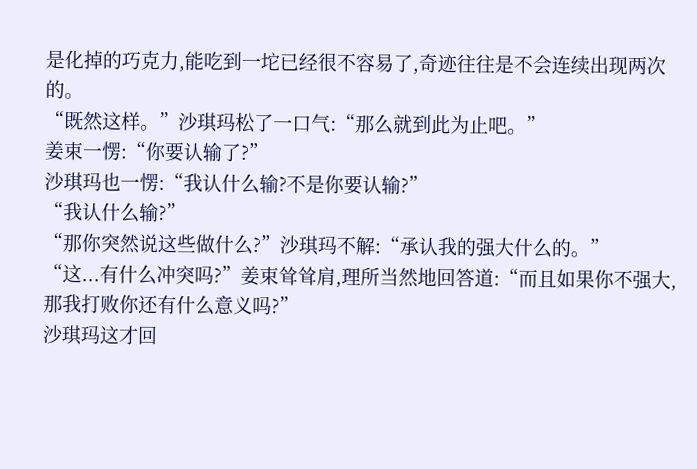是化掉的巧克力,能吃到一坨已经很不容易了,奇迹往往是不会连续出现两次的。
“既然这样。”沙琪玛松了一口气:“那么就到此为止吧。”
姜束一愣:“你要认输了?”
沙琪玛也一愣:“我认什么输?不是你要认输?”
“我认什么输?”
“那你突然说这些做什么?”沙琪玛不解:“承认我的强大什么的。”
“这...有什么冲突吗?”姜束耸耸肩,理所当然地回答道:“而且如果你不强大,那我打败你还有什么意义吗?”
沙琪玛这才回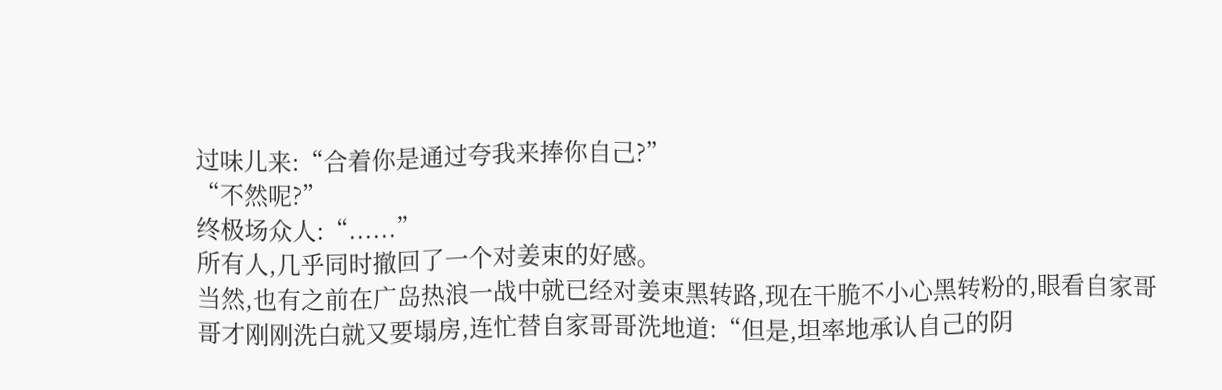过味儿来:“合着你是通过夸我来捧你自己?”
“不然呢?”
终极场众人:“......”
所有人,几乎同时撤回了一个对姜束的好感。
当然,也有之前在广岛热浪一战中就已经对姜束黑转路,现在干脆不小心黑转粉的,眼看自家哥哥才刚刚洗白就又要塌房,连忙替自家哥哥洗地道:“但是,坦率地承认自己的阴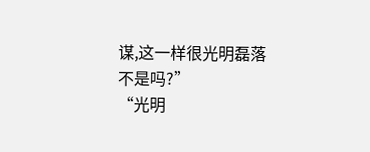谋,这一样很光明磊落不是吗?”
“光明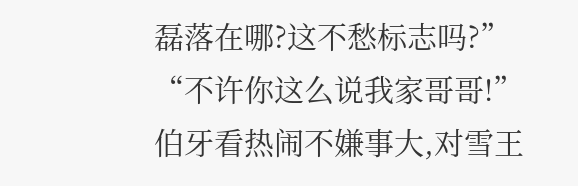磊落在哪?这不愁标志吗?”
“不许你这么说我家哥哥!”
伯牙看热闹不嫌事大,对雪王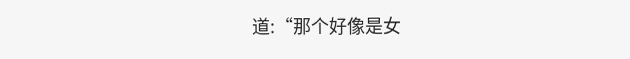道:“那个好像是女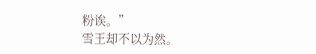粉诶。”
雪王却不以为然。